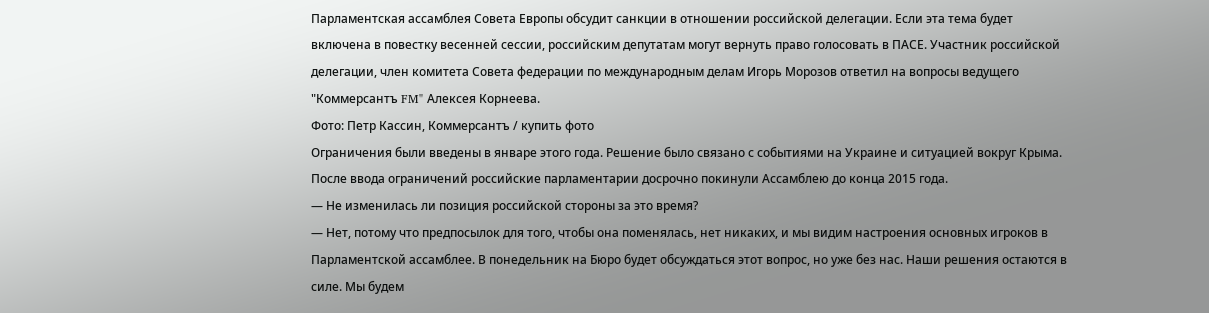Парламентская ассамблея Совета Европы обсудит санкции в отношении российской делегации. Если эта тема будет включена в повестку весенней сессии, российским депутатам могут вернуть право голосовать в ПАСЕ. Участник российской делегации, член комитета Совета федерации по международным делам Игорь Морозов ответил на вопросы ведущего "Коммерсантъ FM" Алексея Корнеева.
Фото: Петр Кассин, Коммерсантъ / купить фото
Ограничения были введены в январе этого года. Решение было связано с событиями на Украине и ситуацией вокруг Крыма. После ввода ограничений российские парламентарии досрочно покинули Ассамблею до конца 2015 года.
— Не изменилась ли позиция российской стороны за это время?
— Нет, потому что предпосылок для того, чтобы она поменялась, нет никаких, и мы видим настроения основных игроков в Парламентской ассамблее. В понедельник на Бюро будет обсуждаться этот вопрос, но уже без нас. Наши решения остаются в силе. Мы будем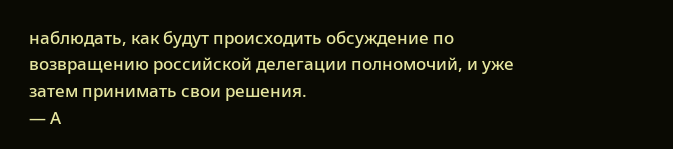наблюдать, как будут происходить обсуждение по возвращению российской делегации полномочий, и уже затем принимать свои решения.
— А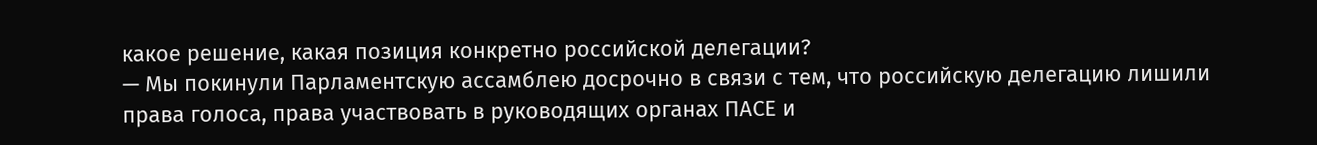какое решение, какая позиция конкретно российской делегации?
— Мы покинули Парламентскую ассамблею досрочно в связи с тем, что российскую делегацию лишили права голоса, права участвовать в руководящих органах ПАСЕ и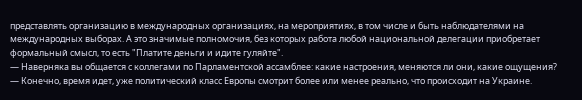представлять организацию в международных организациях, на мероприятиях, в том числе и быть наблюдателями на международных выборах. А это значимые полномочия, без которых работа любой национальной делегации приобретает формальный смысл, то есть "Платите деньги и идите гуляйте".
— Наверняка вы общается с коллегами по Парламентской ассамблее: какие настроения, меняются ли они, какие ощущения?
— Конечно, время идет, уже политический класс Европы смотрит более или менее реально, что происходит на Украине.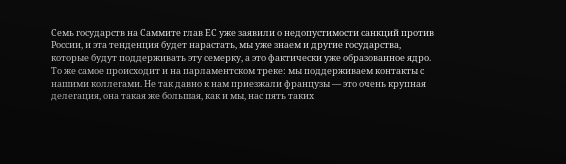Семь государств на Саммите глав ЕС уже заявили о недопустимости санкций против России, и эта тенденция будет нарастать, мы уже знаем и другие государства, которые будут поддерживать эту семерку, а это фактически уже образованное ядро.
То же самое происходит и на парламентском треке: мы поддерживаем контакты с нашими коллегами. Не так давно к нам приезжали французы — это очень крупная делегация, она такая же большая, как и мы, нас пять таких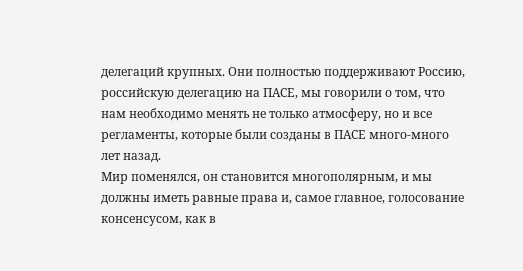делегаций крупных. Они полностью поддерживают Россию, российскую делегацию на ПАСЕ, мы говорили о том, что нам необходимо менять не только атмосферу, но и все регламенты, которые были созданы в ПАСЕ много-много лет назад.
Мир поменялся, он становится многополярным, и мы должны иметь равные права и, самое главное, голосование консенсусом, как в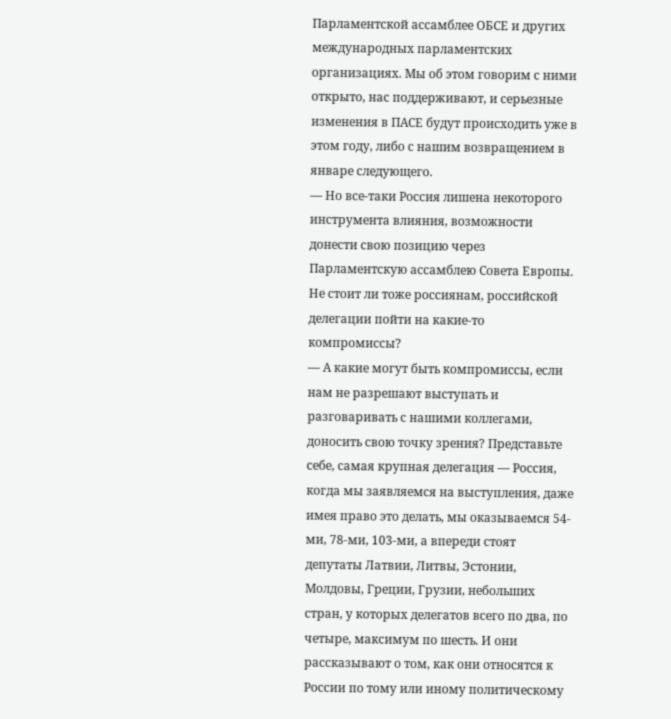Парламентской ассамблее ОБСЕ и других международных парламентских организациях. Мы об этом говорим с ними открыто, нас поддерживают, и серьезные изменения в ПАСЕ будут происходить уже в этом году, либо с нашим возвращением в январе следующего.
— Но все-таки Россия лишена некоторого инструмента влияния, возможности донести свою позицию через Парламентскую ассамблею Совета Европы. Не стоит ли тоже россиянам, российской делегации пойти на какие-то компромиссы?
— А какие могут быть компромиссы, если нам не разрешают выступать и разговаривать с нашими коллегами, доносить свою точку зрения? Представьте себе, самая крупная делегация — Россия, когда мы заявляемся на выступления, даже имея право это делать, мы оказываемся 54-ми, 78-ми, 103-ми, а впереди стоят депутаты Латвии, Литвы, Эстонии, Молдовы, Греции, Грузии, небольших стран, у которых делегатов всего по два, по четыре, максимум по шесть. И они рассказывают о том, как они относятся к России по тому или иному политическому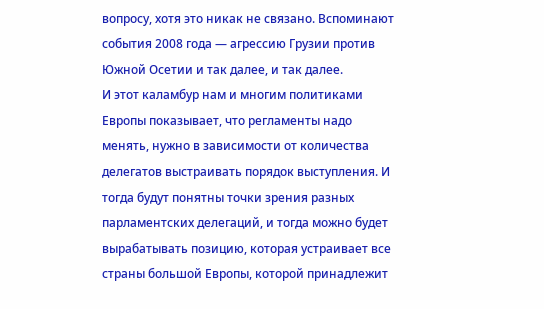вопросу, хотя это никак не связано. Вспоминают события 2008 года — агрессию Грузии против Южной Осетии и так далее, и так далее.
И этот каламбур нам и многим политиками Европы показывает, что регламенты надо менять, нужно в зависимости от количества делегатов выстраивать порядок выступления. И тогда будут понятны точки зрения разных парламентских делегаций, и тогда можно будет вырабатывать позицию, которая устраивает все страны большой Европы, которой принадлежит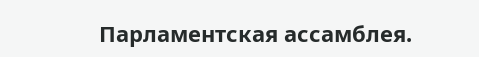Парламентская ассамблея.